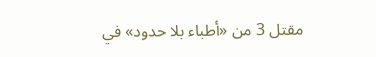مقتل 3 من «أطباء بلا حدود» في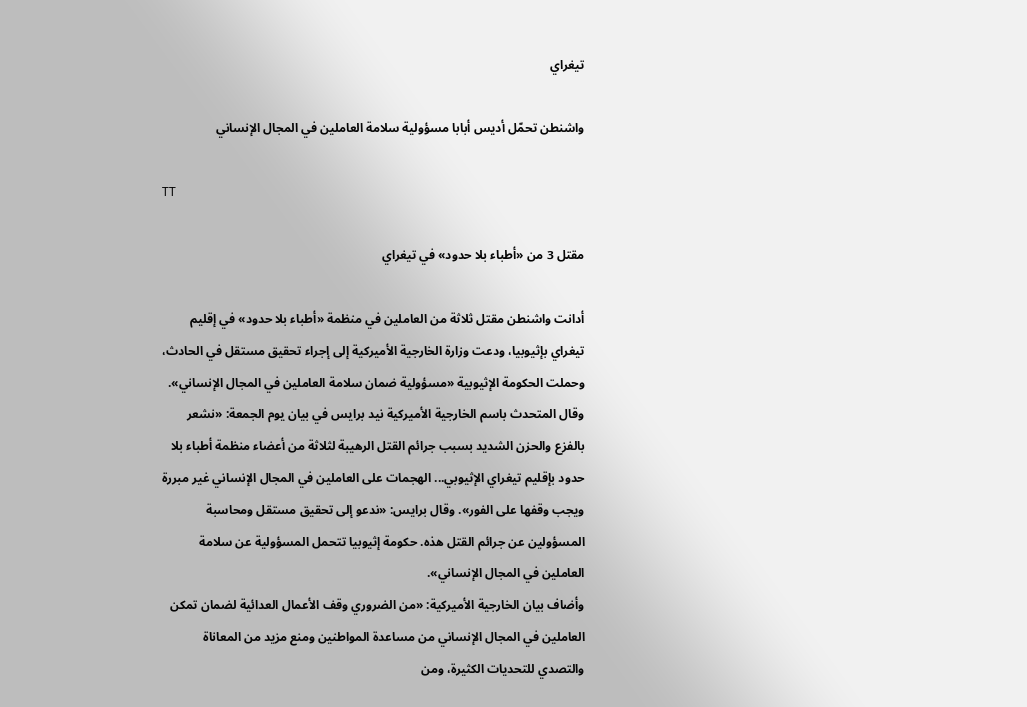تيغراي

واشنطن تحمّل أديس أبابا مسؤولية سلامة العاملين في المجال الإنساني

TT

مقتل 3 من «أطباء بلا حدود» في تيغراي

أدانت واشنطن مقتل ثلاثة من العاملين في منظمة «أطباء بلا حدود» في إقليم تيغراي بإثيوبيا، ودعت وزارة الخارجية الأميركية إلى إجراء تحقيق مستقل في الحادث، وحملت الحكومة الإثيوبية «مسؤولية ضمان سلامة العاملين في المجال الإنساني». وقال المتحدث باسم الخارجية الأميركية نيد برايس في بيان يوم الجمعة: «نشعر بالفزع والحزن الشديد بسبب جرائم القتل الرهيبة لثلاثة من أعضاء منظمة أطباء بلا حدود بإقليم تيغراي الإثيوبي... الهجمات على العاملين في المجال الإنساني غير مبررة ويجب وقفها على الفور». وقال برايس: «ندعو إلى تحقيق مستقل ومحاسبة المسؤولين عن جرائم القتل هذه. حكومة إثيوبيا تتحمل المسؤولية عن سلامة العاملين في المجال الإنساني».
وأضاف بيان الخارجية الأميركية: «من الضروري وقف الأعمال العدائية لضمان تمكن العاملين في المجال الإنساني من مساعدة المواطنين ومنع مزيد من المعاناة والتصدي للتحديات الكثيرة، ومن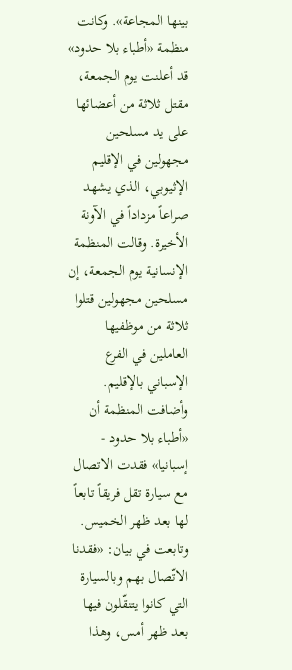بينها المجاعة». وكانت منظمة «أطباء بلا حدود» قد أعلنت يوم الجمعة، مقتل ثلاثة من أعضائها على يد مسلحين مجهولين في الإقليم الإثيوبي، الذي يشهد صراعاً مزداداً في الآونة الأخيرة. وقالت المنظمة الإنسانية يوم الجمعة، إن مسلحين مجهولين قتلوا ثلاثة من موظفيها العاملين في الفرع الإسباني بالإقليم. وأضافت المنظمة أن «أطباء بلا حدود - إسبانيا» فقدت الاتصال مع سيارة تقل فريقاً تابعاً لها بعد ظهر الخميس. وتابعت في بيان: «فقدنا الاتّصال بهم وبالسيارة التي كانوا يتنقّلون فيها بعد ظهر أمس، وهذا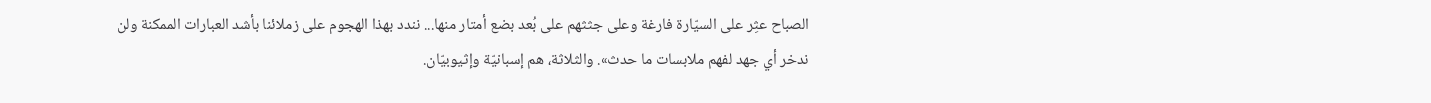الصباح عثِر على السيّارة فارغة وعلى جثثهم على بُعد بضع أمتار منها... نندد بهذا الهجوم على زملائنا بأشد العبارات الممكنة ولن ندخر أي جهد لفهم ملابسات ما حدث». والثلاثة، هم إسبانيّة وإثيوبيّان.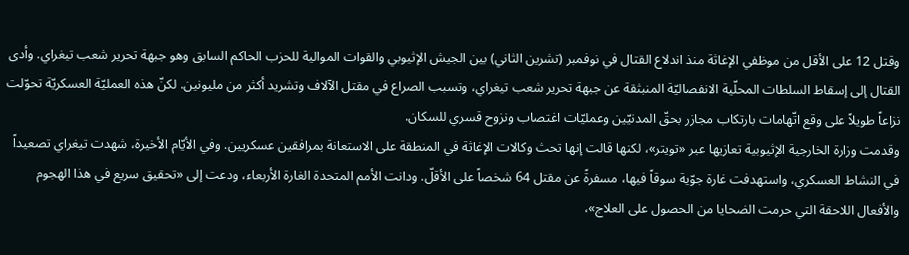وقتل 12 على الأقل من موظفي الإغاثة منذ اندلاع القتال في نوفمبر (تشرين الثاني) بين الجيش الإثيوبي والقوات الموالية للحزب الحاكم السابق وهو جبهة تحرير شعب تيغراي. وأدى القتال إلى إسقاط السلطات المحلّية الانفصاليّة المنبثقة عن جبهة تحرير شعب تيغراي، وتسبب الصراع في مقتل الآلاف وتشريد أكثر من مليونين. لكنّ هذه العمليّة العسكريّة تحوّلت نزاعاً طويلاً على وقع اتّهامات بارتكاب مجازر بحقّ المدنيّين وعمليّات اغتصاب ونزوح قسري للسكان.
وقدمت وزارة الخارجية الإثيوبية تعازيها عبر «تويتر»، لكنها قالت إنها تحث وكالات الإغاثة في المنطقة على الاستعانة بمرافقين عسكريين. وفي الأيّام الأخيرة، شهدت تيغراي تصعيداً في النشاط العسكري، واستهدفت غارة جوّية سوقاً فيها، مسفرةً عن مقتل 64 شخصاً على الأقلّ. ودانت الأمم المتحدة الغارة الأربعاء، ودعت إلى «تحقيق سريع في هذا الهجوم والأفعال اللاحقة التي حرمت الضحايا من الحصول على العلاج»،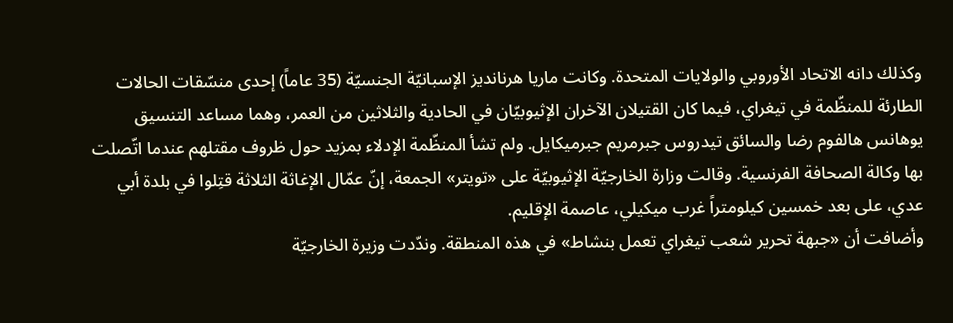وكذلك دانه الاتحاد الأوروبي والولايات المتحدة. وكانت ماريا هرنانديز الإسبانيّة الجنسيّة (35 عاماً) إحدى منسّقات الحالات الطارئة للمنظّمة في تيغراي، فيما كان القتيلان الآخران الإثيوبيّان في الحادية والثلاثين من العمر، وهما مساعد التنسيق يوهانس هالفوم رضا والسائق تيدروس جبرمريم جبرميكايل. ولم تشأ المنظّمة الإدلاء بمزيد حول ظروف مقتلهم عندما اتّصلت بها وكالة الصحافة الفرنسية. وقالت وزارة الخارجيّة الإثيوبيّة على «تويتر» الجمعة، إنّ عمّال الإغاثة الثلاثة قتِلوا في بلدة أبي عدي، على بعد خمسين كيلومتراً غرب ميكيلي، عاصمة الإقليم.
وأضافت أن «جبهة تحرير شعب تيغراي تعمل بنشاط» في هذه المنطقة. وندّدت وزيرة الخارجيّة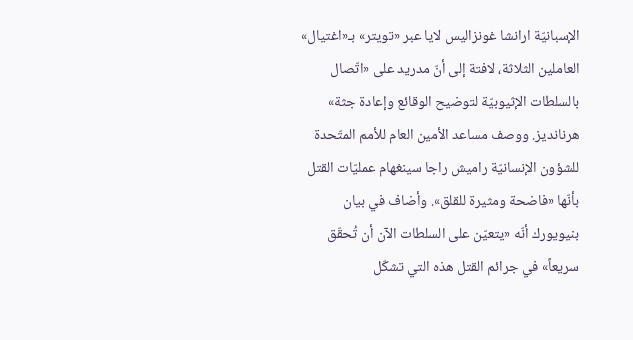الإسبانيّة ارانشا غونزاليس لايا عبر «تويتر» بـ«اغتيال» العاملين الثلاثة، لافتة إلى أنّ مدريد على «اتّصال بالسلطات الإثيوبيّة لتوضيح الوقائع وإعادة جثة» هرنانديز. ووصف مساعد الأمين العام للأمم المتّحدة للشؤون الإنسانيّة راميش راجا سينغهام عمليّات القتل بأنّها «فاضحة ومثيرة للقلق». وأضاف في بيان بنيويورك أنّه «يتعيّن على السلطات الآن أن تُحقّق سريعاً» في جرائم القتل هذه التي تشكّل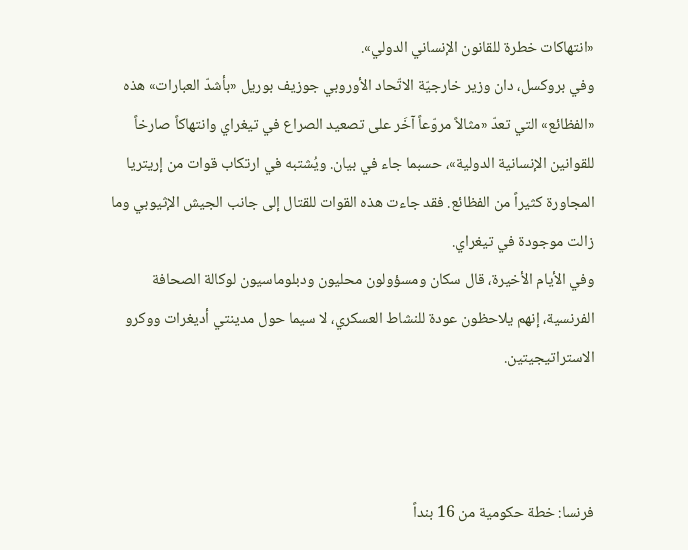«انتهاكات خطرة للقانون الإنساني الدولي».
وفي بروكسل، دان وزير خارجيّة الاتّحاد الأوروبي جوزيف بوريل «بأشدّ العبارات» هذه «الفظائع» التي تعدّ «مثالاً مروّعاً آخَر على تصعيد الصراع في تيغراي وانتهاكاً صارخاً للقوانين الإنسانية الدولية»، حسبما جاء في بيان. ويُشتبه في ارتكاب قوات من إريتريا المجاورة كثيراً من الفظائع. فقد جاءت هذه القوات للقتال إلى جانب الجيش الإثيوبي وما زالت موجودة في تيغراي.
وفي الأيام الأخيرة، قال سكان ومسؤولون محليون ودبلوماسيون لوكالة الصحافة الفرنسية، إنهم يلاحظون عودة للنشاط العسكري، لا سيما حول مدينتي أديغرات ووكرو الاستراتيجيتين.



فرنسا: خطة حكومية من 16 بنداً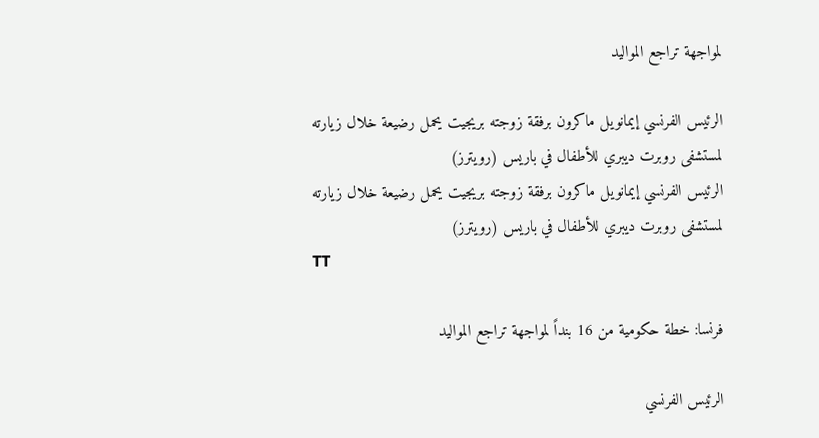لمواجهة تراجع المواليد

الرئيس الفرنسي إيمانويل ماكرون برفقة زوجته بريجيت يحمل رضيعة خلال زيارته لمستشفى روبرت ديبري للأطفال في باريس (رويترز)
الرئيس الفرنسي إيمانويل ماكرون برفقة زوجته بريجيت يحمل رضيعة خلال زيارته لمستشفى روبرت ديبري للأطفال في باريس (رويترز)
TT

فرنسا: خطة حكومية من 16 بنداً لمواجهة تراجع المواليد

الرئيس الفرنسي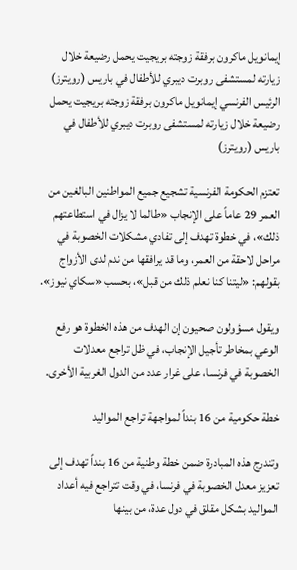إيمانويل ماكرون برفقة زوجته بريجيت يحمل رضيعة خلال زيارته لمستشفى روبرت ديبري للأطفال في باريس (رويترز)
الرئيس الفرنسي إيمانويل ماكرون برفقة زوجته بريجيت يحمل رضيعة خلال زيارته لمستشفى روبرت ديبري للأطفال في باريس (رويترز)

تعتزم الحكومة الفرنسية تشجيع جميع المواطنين البالغين من العمر 29 عاماً على الإنجاب «طالما لا يزال في استطاعتهم ذلك»، في خطوة تهدف إلى تفادي مشكلات الخصوبة في مراحل لاحقة من العمر، وما قد يرافقها من ندم لدى الأزواج بقولهم: «ليتنا كنا نعلم ذلك من قبل»، بحسب «سكاي نيوز».

ويقول مسؤولون صحيون إن الهدف من هذه الخطوة هو رفع الوعي بمخاطر تأجيل الإنجاب، في ظل تراجع معدلات الخصوبة في فرنسا، على غرار عدد من الدول الغربية الأخرى.

خطة حكومية من 16 بنداً لمواجهة تراجع المواليد

وتندرج هذه المبادرة ضمن خطة وطنية من 16 بنداً تهدف إلى تعزيز معدل الخصوبة في فرنسا، في وقت تتراجع فيه أعداد المواليد بشكل مقلق في دول عدة، من بينها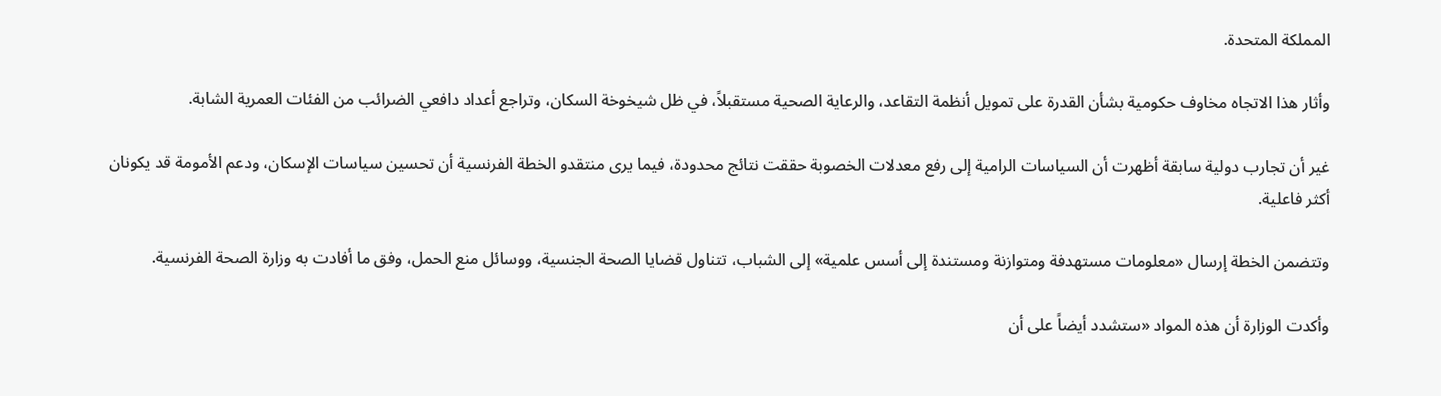المملكة المتحدة.

وأثار هذا الاتجاه مخاوف حكومية بشأن القدرة على تمويل أنظمة التقاعد، والرعاية الصحية مستقبلاً، في ظل شيخوخة السكان، وتراجع أعداد دافعي الضرائب من الفئات العمرية الشابة.

غير أن تجارب دولية سابقة أظهرت أن السياسات الرامية إلى رفع معدلات الخصوبة حققت نتائج محدودة، فيما يرى منتقدو الخطة الفرنسية أن تحسين سياسات الإسكان، ودعم الأمومة قد يكونان أكثر فاعلية.

وتتضمن الخطة إرسال «معلومات مستهدفة ومتوازنة ومستندة إلى أسس علمية» إلى الشباب، تتناول قضايا الصحة الجنسية، ووسائل منع الحمل، وفق ما أفادت به وزارة الصحة الفرنسية.

وأكدت الوزارة أن هذه المواد «ستشدد أيضاً على أن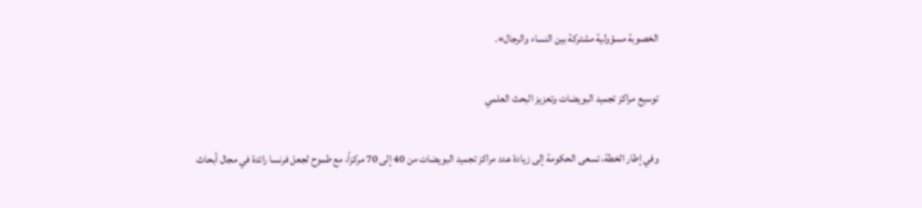الخصوبة مسؤولية مشتركة بين النساء والرجال».

توسيع مراكز تجميد البويضات وتعزيز البحث العلمي

وفي إطار الخطة، تسعى الحكومة إلى زيادة عدد مراكز تجميد البويضات من 40 إلى 70 مركزاً، مع طموح لجعل فرنسا رائدة في مجال أبحاث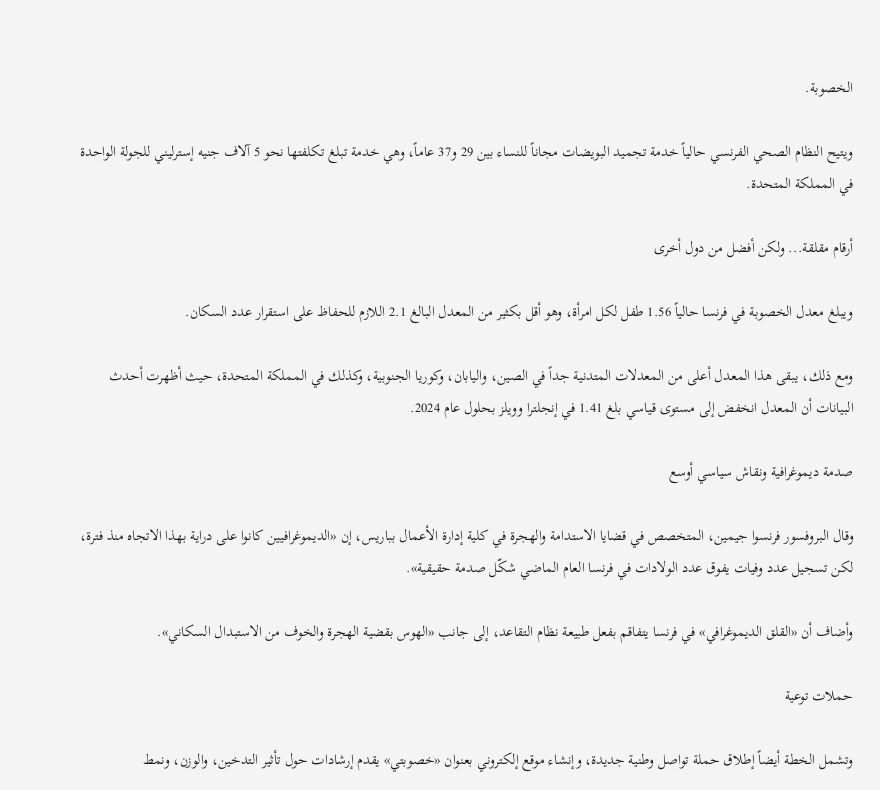الخصوبة.

ويتيح النظام الصحي الفرنسي حالياً خدمة تجميد البويضات مجاناً للنساء بين 29 و37 عاماً، وهي خدمة تبلغ تكلفتها نحو 5 آلاف جنيه إسترليني للجولة الواحدة في المملكة المتحدة.

أرقام مقلقة... ولكن أفضل من دول أخرى

ويبلغ معدل الخصوبة في فرنسا حالياً 1.56 طفل لكل امرأة، وهو أقل بكثير من المعدل البالغ 2.1 اللازم للحفاظ على استقرار عدد السكان.

ومع ذلك، يبقى هذا المعدل أعلى من المعدلات المتدنية جداً في الصين، واليابان، وكوريا الجنوبية، وكذلك في المملكة المتحدة، حيث أظهرت أحدث البيانات أن المعدل انخفض إلى مستوى قياسي بلغ 1.41 في إنجلترا وويلز بحلول عام 2024.

صدمة ديموغرافية ونقاش سياسي أوسع

وقال البروفسور فرنسوا جيمين، المتخصص في قضايا الاستدامة والهجرة في كلية إدارة الأعمال بباريس، إن «الديموغرافيين كانوا على دراية بهذا الاتجاه منذ فترة، لكن تسجيل عدد وفيات يفوق عدد الولادات في فرنسا العام الماضي شكّل صدمة حقيقية».

وأضاف أن «القلق الديموغرافي» في فرنسا يتفاقم بفعل طبيعة نظام التقاعد، إلى جانب «الهوس بقضية الهجرة والخوف من الاستبدال السكاني».

حملات توعية

وتشمل الخطة أيضاً إطلاق حملة تواصل وطنية جديدة، وإنشاء موقع إلكتروني بعنوان «خصوبتي» يقدم إرشادات حول تأثير التدخين، والوزن، ونمط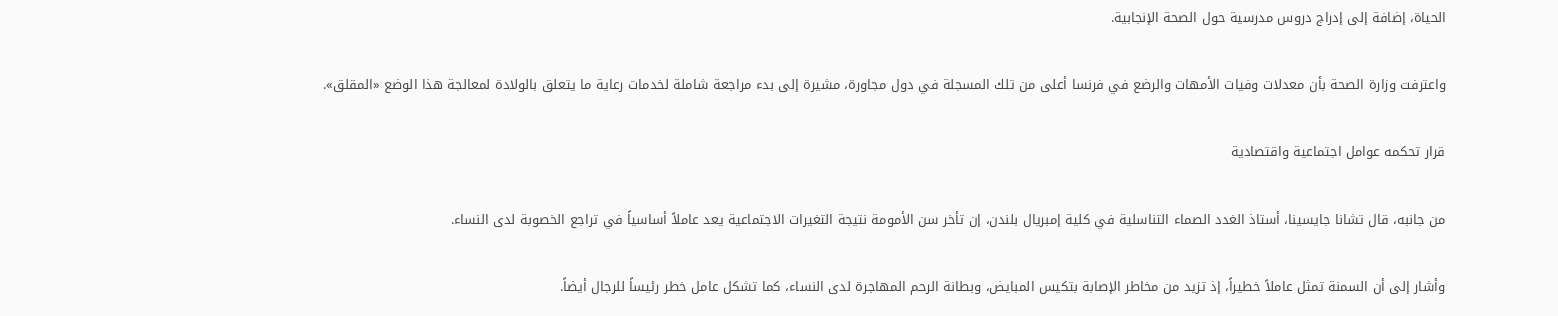الحياة، إضافة إلى إدراج دروس مدرسية حول الصحة الإنجابية.

واعترفت وزارة الصحة بأن معدلات وفيات الأمهات والرضع في فرنسا أعلى من تلك المسجلة في دول مجاورة، مشيرة إلى بدء مراجعة شاملة لخدمات رعاية ما يتعلق بالولادة لمعالجة هذا الوضع «المقلق».

قرار تحكمه عوامل اجتماعية واقتصادية

من جانبه، قال تشانا جايسينا، أستاذ الغدد الصماء التناسلية في كلية إمبريال بلندن، إن تأخر سن الأمومة نتيجة التغيرات الاجتماعية يعد عاملاً أساسياً في تراجع الخصوبة لدى النساء.

وأشار إلى أن السمنة تمثل عاملاً خطيراً، إذ تزيد من مخاطر الإصابة بتكيس المبايض، وبطانة الرحم المهاجرة لدى النساء، كما تشكل عامل خطر رئيساً للرجال أيضاً.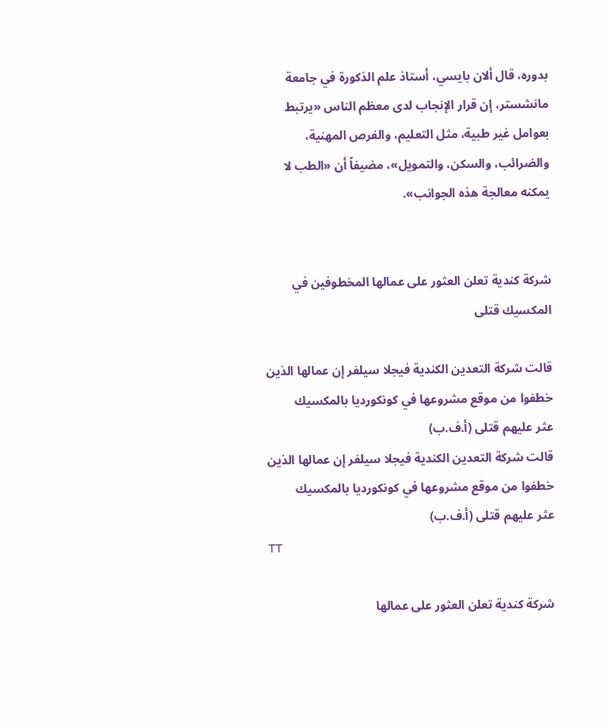بدوره، قال ألان بايسي، أستاذ علم الذكورة في جامعة مانشستر، إن قرار الإنجاب لدى معظم الناس «يرتبط بعوامل غير طبية، مثل التعليم، والفرص المهنية، والضرائب، والسكن، والتمويل»، مضيفاً أن «الطب لا يمكنه معالجة هذه الجوانب».


شركة كندية تعلن العثور على عمالها المخطوفين في المكسيك قتلى

قالت شركة التعدين الكندية فيجلا سيلفر إن عمالها الذين خطفوا من ‌موقع ‌مشروعها ‌في كونكورديا بالمكسيك عثر ‌عليهم قتلى (أ.ف.ب)
قالت شركة التعدين الكندية فيجلا سيلفر إن عمالها الذين خطفوا من ‌موقع ‌مشروعها ‌في كونكورديا بالمكسيك عثر ‌عليهم قتلى (أ.ف.ب)
TT

شركة كندية تعلن العثور على عمالها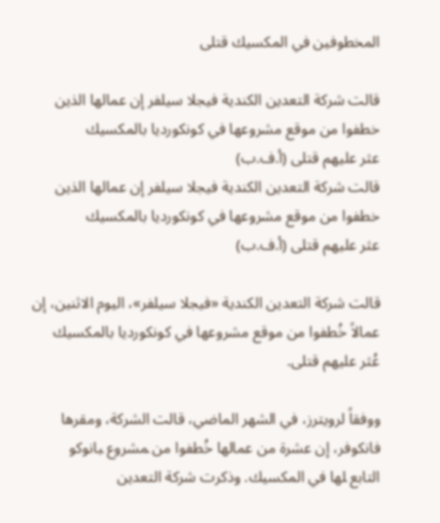المخطوفين في المكسيك قتلى

قالت شركة التعدين الكندية فيجلا سيلفر إن عمالها الذين خطفوا من ‌موقع ‌مشروعها ‌في كونكورديا بالمكسيك عثر ‌عليهم قتلى (أ.ف.ب)
قالت شركة التعدين الكندية فيجلا سيلفر إن عمالها الذين خطفوا من ‌موقع ‌مشروعها ‌في كونكورديا بالمكسيك عثر ‌عليهم قتلى (أ.ف.ب)

قالت شركة التعدين الكندية «فيجلا سيلفر»، اليوم الاثنين، إن عمالاً خُطفوا من ‌موقع ‌مشروعها ‌في كونكورديا بالمكسيك عُثر ‌عليهم قتلى.

ووفقاً لرويترز، في الشهر الماضي، قالت الشركة، ومقرها فانكوفر، إن عشرة من عمالها خُطفوا ‌من ‍مشروع ‍بانوكو التابع ‍لها في المكسيك. وذكرت شركة التعدين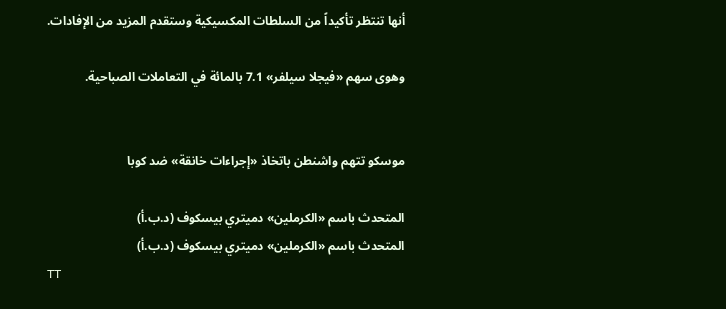أنها تنتظر تأكيداً من السلطات المكسيكية وستقدم المزيد من الإفادات.

وهوى سهم «فيجلا سيلفر» 7.1 بالمائة في التعاملات الصباحية.


موسكو تتهم واشنطن باتخاذ «إجراءات خانقة» ضد كوبا

المتحدث باسم «الكرملين» دميتري بيسكوف (د.ب.أ)
المتحدث باسم «الكرملين» دميتري بيسكوف (د.ب.أ)
TT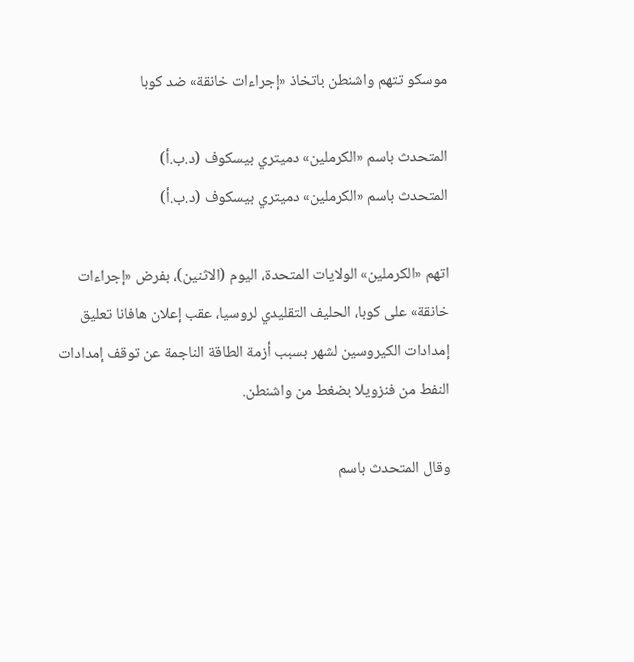موسكو تتهم واشنطن باتخاذ «إجراءات خانقة» ضد كوبا

المتحدث باسم «الكرملين» دميتري بيسكوف (د.ب.أ)
المتحدث باسم «الكرملين» دميتري بيسكوف (د.ب.أ)

اتهم «الكرملين» الولايات المتحدة، اليوم (الاثنين)، بفرض «إجراءات خانقة» على كوبا، الحليف التقليدي لروسيا، عقب إعلان هافانا تعليق إمدادات الكيروسين لشهر بسبب أزمة الطاقة الناجمة عن توقف إمدادات النفط من فنزويلا بضغط من واشنطن.

وقال المتحدث باسم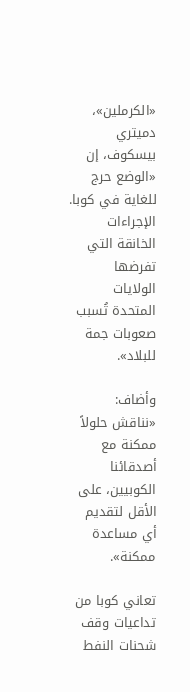«الكرملين»، دميتري بيسكوف، إن «الوضع حرج للغاية في كوبا. الإجراءات الخانقة التي تفرضها الولايات المتحدة تُسبب صعوبات جمة للبلاد».

وأضاف: «نناقش حلولاً ممكنة مع أصدقائنا الكوبيين، على الأقل لتقديم أي مساعدة ممكنة».

تعاني كوبا من تداعيات وقف شحنات النفط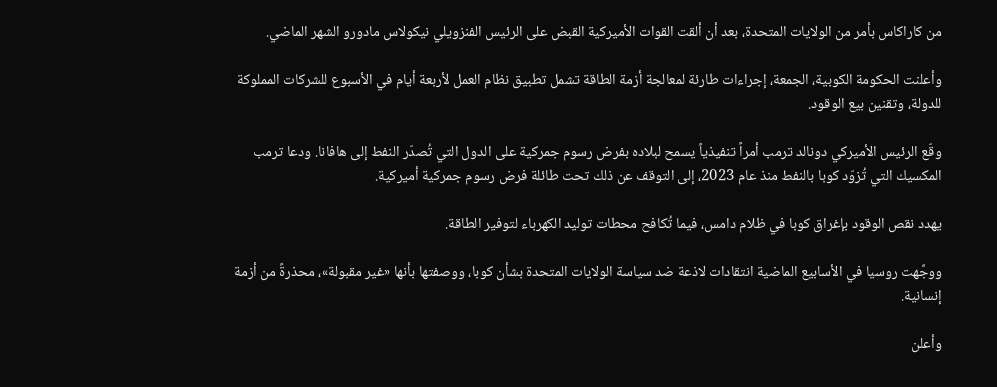من كاراكاس بأمر من الولايات المتحدة، بعد أن ألقت القوات الأميركية القبض على الرئيس الفنزويلي نيكولاس مادورو الشهر الماضي.

وأعلنت الحكومة الكوبية، الجمعة، إجراءات طارئة لمعالجة أزمة الطاقة تشمل تطبيق نظام العمل لأربعة أيام في الأسبوع للشركات المملوكة للدولة، وتقنين بيع الوقود.

وقّع الرئيس الأميركي دونالد ترمب أمراً تنفيذياً يسمح لبلاده بفرض رسوم جمركية على الدول التي تُصدّر النفط إلى هافانا. ودعا ترمب المكسيك التي تُزوّد كوبا بالنفط منذ عام 2023، إلى التوقف عن ذلك تحت طائلة فرض رسوم جمركية أميركية.

يهدد نقص الوقود بإغراق كوبا في ظلام دامس، فيما تُكافح محطات توليد الكهرباء لتوفير الطاقة.

ووجَّهت روسيا في الأسابيع الماضية انتقادات لاذعة ضد سياسة الولايات المتحدة بشأن كوبا، ووصفتها بأنها «غير مقبولة»، محذرةً من أزمة إنسانية.

وأعلن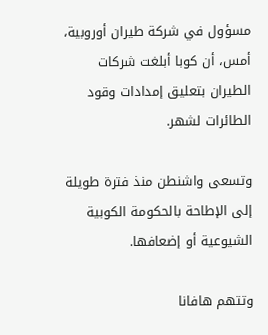مسؤول في شركة طيران أوروبية، أمس، أن كوبا أبلغت شركات الطيران بتعليق إمدادات وقود الطائرات لشهر.

وتسعى واشنطن منذ فترة طويلة إلى الإطاحة بالحكومة الكوبية الشيوعية أو إضعافها.

وتتهم هافانا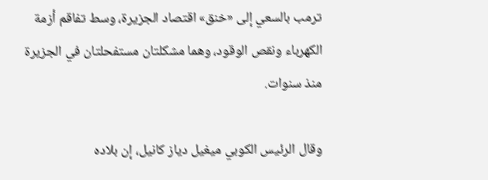ترمب بالسعي إلى «خنق» اقتصاد الجزيرة، وسط تفاقم أزمة الكهرباء ونقص الوقود، وهما مشكلتان مستفحلتان في الجزيرة منذ سنوات.

وقال الرئيس الكوبي ميغيل دياز كانيل، إن بلاده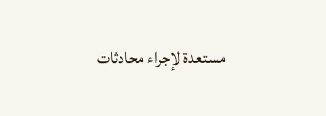مستعدة لإجراء محادثات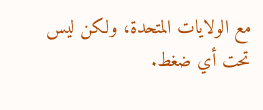مع الولايات المتحدة، ولكن ليس تحت أي ضغط.